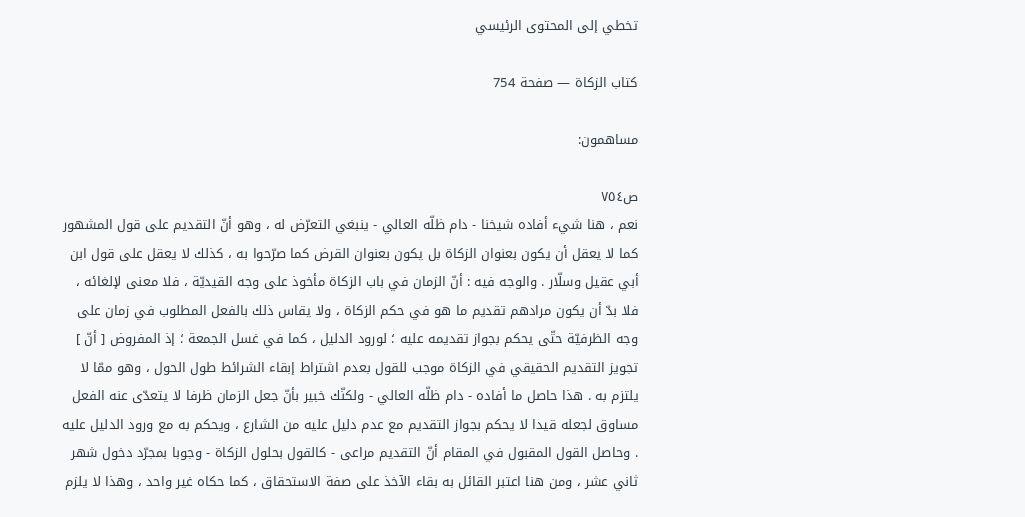تخطي إلى المحتوى الرئيسي

كتاب الزكاة — صفحة 754

مساهمون:

ص٧٥٤
نعم ، هنا شيء أفاده شيخنا - دام ظلّه العالي - ينبغي التعرّض له ، وهو أنّ التقديم على قول المشهور كما لا يعقل أن يكون بعنوان الزكاة بل يكون بعنوان القرض كما صرّحوا به ، كذلك لا يعقل على قول ابن أبي عقيل وسلّار . والوجه فيه : أنّ الزمان في باب الزكاة مأخوذ على وجه القيديّة ، فلا معنى لإلغائه ، فلا بدّ أن يكون مرادهم تقديم ما هو في حكم الزكاة ، ولا يقاس ذلك بالفعل المطلوب في زمان على وجه الظرفيّة حتّى يحكم بجواز تقديمه عليه ؛ لورود الدليل ، كما في غسل الجمعة ؛ إذ المفروض [ أنّ ] تجويز التقديم الحقيقي في الزكاة موجب للقول بعدم اشتراط إبقاء الشرائط طول الحول ، وهو ممّا لا يلتزم به . هذا حاصل ما أفاده - دام ظلّه العالي - ولكنّك خبير بأنّ جعل الزمان ظرفا لا يتعدّى عنه الفعل مساوق لجعله قيدا لا يحكم بجواز التقديم مع عدم دليل عليه من الشارع ، ويحكم به مع ورود الدليل عليه . وحاصل القول المقبول في المقام أنّ التقديم مراعى - كالقول بحلول الزكاة - وجوبا بمجرّد دخول شهر ثاني عشر ، ومن هنا اعتبر القائل به بقاء الآخذ على صفة الاستحقاق ، كما حكاه غير واحد ، وهذا لا يلزم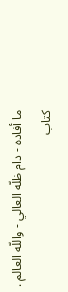ما أفاده - دام ظلّه العالي - واللّه العالم .
كتاب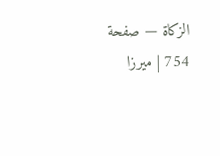الزكاة — صفحة 754 | ميرزا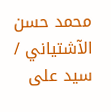محمد حسن الآشتياني / سيد على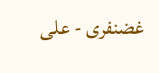غضنفرى - على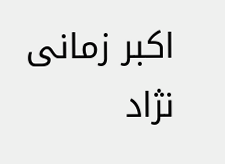اكبر زمانى نژاد